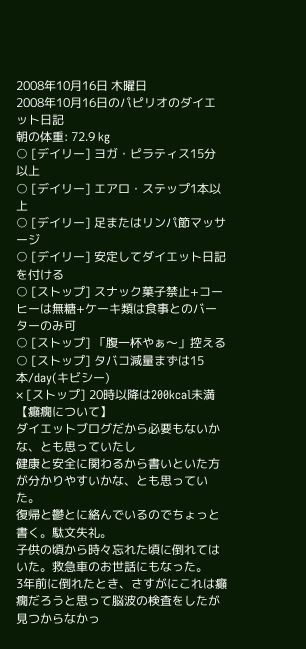2008年10月16日 木曜日
2008年10月16日のパピリオのダイエット日記
朝の体重: 72.9 kg
○ [デイリー] ヨガ・ピラティス15分以上
○ [デイリー] エアロ・ステップ1本以上
○ [デイリー] 足またはリンパ節マッサージ
○ [デイリー] 安定してダイエット日記を付ける
○ [ストップ] スナック菓子禁止+コーヒーは無糖+ケーキ類は食事とのバーターのみ可
○ [ストップ] 「腹一杯やぁ〜」控える
○ [ストップ] タバコ減量まずは15本/day(キビシー)
× [ストップ] 20時以降は200kcal未満
【癲癇について】
ダイエットブログだから必要もないかな、とも思っていたし
健康と安全に関わるから書いといた方が分かりやすいかな、とも思っていた。
復帰と鬱とに絡んでいるのでちょっと書く。駄文失礼。
子供の頃から時々忘れた頃に倒れてはいた。救急車のお世話にもなった。
3年前に倒れたとき、さすがにこれは癲癇だろうと思って脳波の検査をしたが見つからなかっ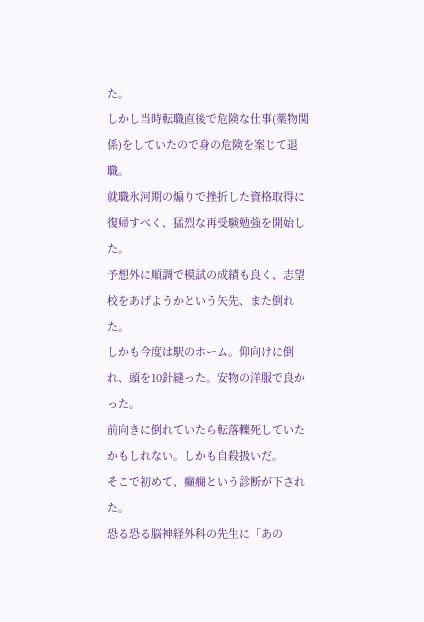た。
しかし当時転職直後で危険な仕事(薬物関係)をしていたので身の危険を案じて退職。
就職氷河期の煽りで挫折した資格取得に復帰すべく、猛烈な再受験勉強を開始した。
予想外に順調で模試の成績も良く、志望校をあげようかという矢先、また倒れた。
しかも今度は駅のホーム。仰向けに倒れ、頭を10針縫った。安物の洋服で良かった。
前向きに倒れていたら転落轢死していたかもしれない。しかも自殺扱いだ。
そこで初めて、癲癇という診断が下された。
恐る恐る脳神経外科の先生に「あの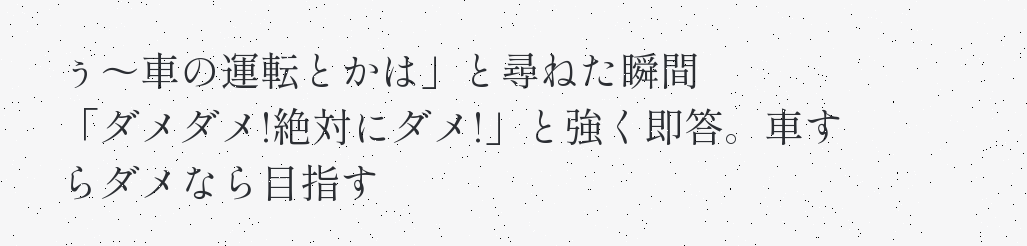ぅ〜車の運転とかは」と尋ねた瞬間
「ダメダメ!絶対にダメ!」と強く即答。車すらダメなら目指す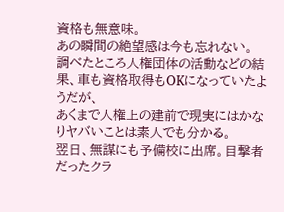資格も無意味。
あの瞬間の絶望感は今も忘れない。
調べたところ人権団体の活動などの結果、車も資格取得もOKになっていたようだが、
あくまで人権上の建前で現実にはかなりヤバいことは素人でも分かる。
翌日、無謀にも予備校に出席。目撃者だったクラ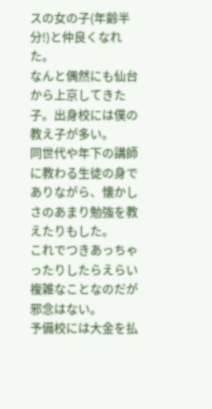スの女の子(年齢半分!)と仲良くなれた。
なんと偶然にも仙台から上京してきた子。出身校には僕の教え子が多い。
同世代や年下の講師に教わる生徒の身でありながら、懐かしさのあまり勉強を教えたりもした。
これでつきあっちゃったりしたらえらい複雑なことなのだが邪念はない。
予備校には大金を払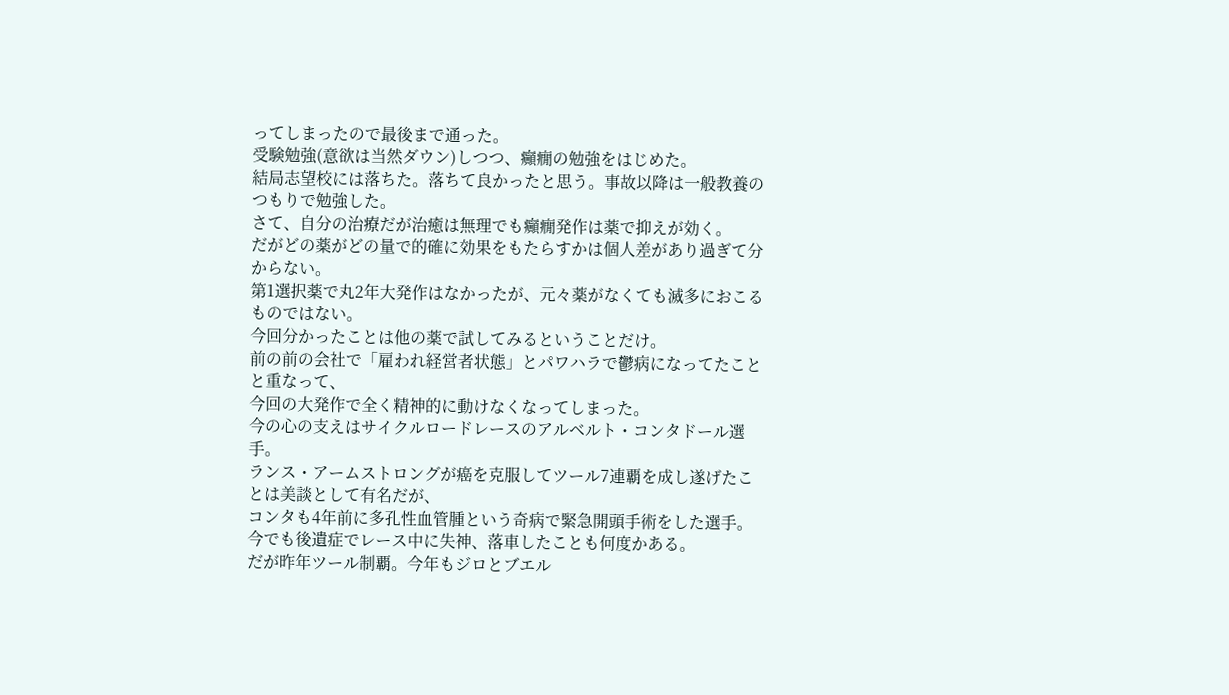ってしまったので最後まで通った。
受験勉強(意欲は当然ダウン)しつつ、癲癇の勉強をはじめた。
結局志望校には落ちた。落ちて良かったと思う。事故以降は一般教養のつもりで勉強した。
さて、自分の治療だが治癒は無理でも癲癇発作は薬で抑えが効く。
だがどの薬がどの量で的確に効果をもたらすかは個人差があり過ぎて分からない。
第1選択薬で丸2年大発作はなかったが、元々薬がなくても滅多におこるものではない。
今回分かったことは他の薬で試してみるということだけ。
前の前の会社で「雇われ経営者状態」とパワハラで鬱病になってたことと重なって、
今回の大発作で全く精神的に動けなくなってしまった。
今の心の支えはサイクルロードレースのアルベルト・コンタドール選手。
ランス・アームストロングが癌を克服してツール7連覇を成し遂げたことは美談として有名だが、
コンタも4年前に多孔性血管腫という奇病で緊急開頭手術をした選手。
今でも後遺症でレース中に失神、落車したことも何度かある。
だが昨年ツール制覇。今年もジロとブエル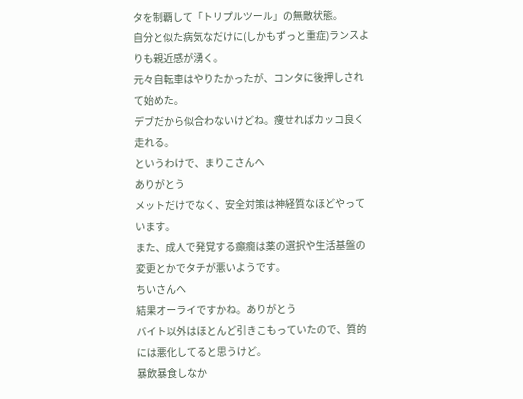タを制覇して「トリプルツール」の無敵状態。
自分と似た病気なだけに(しかもずっと重症)ランスよりも親近感が湧く。
元々自転車はやりたかったが、コンタに後押しされて始めた。
デブだから似合わないけどね。痩せればカッコ良く走れる。
というわけで、まりこさんへ
ありがとう
メットだけでなく、安全対策は神経質なほどやっています。
また、成人で発覚する癲癇は薬の選択や生活基盤の変更とかでタチが悪いようです。
ちいさんへ
結果オーライですかね。ありがとう
バイト以外はほとんど引きこもっていたので、質的には悪化してると思うけど。
暴飲暴食しなか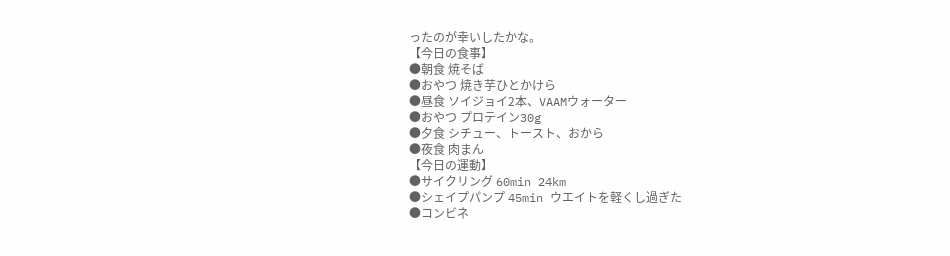ったのが幸いしたかな。
【今日の食事】
●朝食 焼そば
●おやつ 焼き芋ひとかけら
●昼食 ソイジョイ2本、VAAMウォーター
●おやつ プロテイン30g
●夕食 シチュー、トースト、おから
●夜食 肉まん
【今日の運動】
●サイクリング 60min 24km
●シェイプパンプ 45min ウエイトを軽くし過ぎた
●コンビネ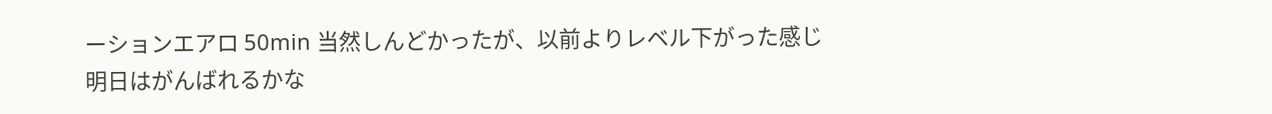ーションエアロ 50min 当然しんどかったが、以前よりレベル下がった感じ
明日はがんばれるかな